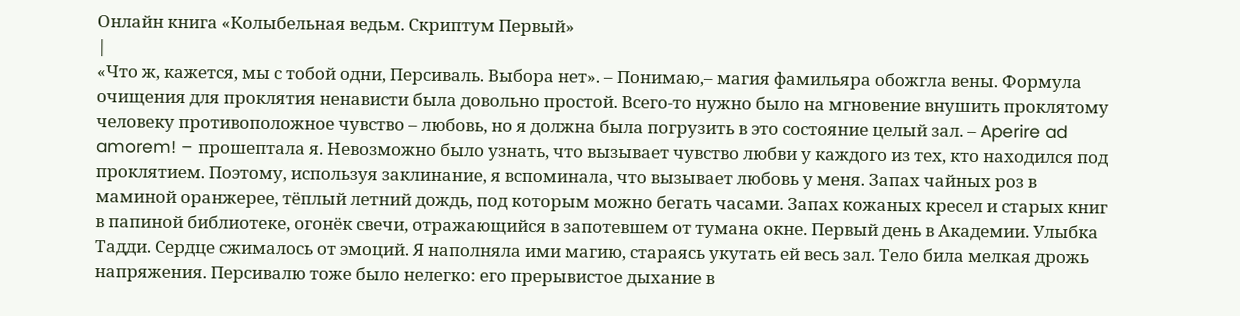Онлайн книга «Колыбельная ведьм. Скриптум Первый»
|
«Что ж, кажется, мы с тобой одни, Персиваль. Выбора нет». – Понимаю,– магия фамильяра обожгла вены. Формула очищения для проклятия ненависти была довольно простой. Всего-то нужно было на мгновение внушить проклятому человеку противоположное чувство – любовь, но я должна была погрузить в это состояние целый зал. – Aperire ad amorem! – прошептала я. Невозможно было узнать, что вызывает чувство любви у каждого из тех, кто находился под проклятием. Поэтому, используя заклинание, я вспоминала, что вызывает любовь у меня. Запах чайных роз в маминой оранжерее, тёплый летний дождь, под которым можно бегать часами. Запах кожаных кресел и старых книг в папиной библиотеке, огонёк свечи, отражающийся в запотевшем от тумана окне. Первый день в Академии. Улыбка Тадди. Сердце сжималось от эмоций. Я наполняла ими магию, стараясь укутать ей весь зал. Тело била мелкая дрожь напряжения. Персивалю тоже было нелегко: его прерывистое дыхание в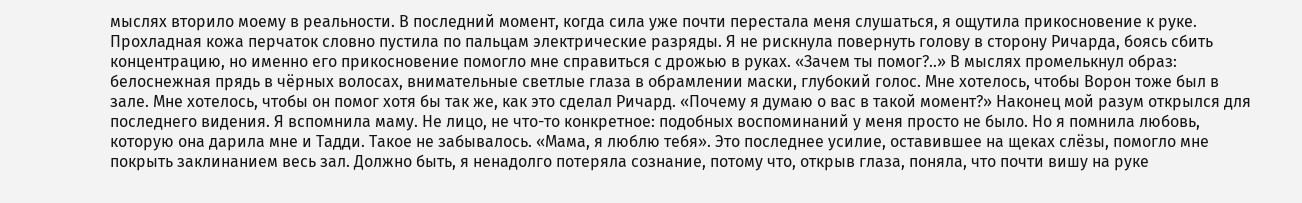мыслях вторило моему в реальности. В последний момент, когда сила уже почти перестала меня слушаться, я ощутила прикосновение к руке. Прохладная кожа перчаток словно пустила по пальцам электрические разряды. Я не рискнула повернуть голову в сторону Ричарда, боясь сбить концентрацию, но именно его прикосновение помогло мне справиться с дрожью в руках. «Зачем ты помог?..» В мыслях промелькнул образ: белоснежная прядь в чёрных волосах, внимательные светлые глаза в обрамлении маски, глубокий голос. Мне хотелось, чтобы Ворон тоже был в зале. Мне хотелось, чтобы он помог хотя бы так же, как это сделал Ричард. «Почему я думаю о вас в такой момент?» Наконец мой разум открылся для последнего видения. Я вспомнила маму. Не лицо, не что-то конкретное: подобных воспоминаний у меня просто не было. Но я помнила любовь, которую она дарила мне и Тадди. Такое не забывалось. «Мама, я люблю тебя». Это последнее усилие, оставившее на щеках слёзы, помогло мне покрыть заклинанием весь зал. Должно быть, я ненадолго потеряла сознание, потому что, открыв глаза, поняла, что почти вишу на руке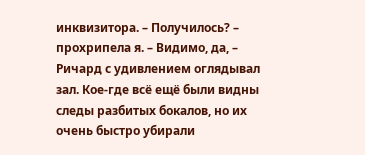инквизитора. – Получилось? – прохрипела я. – Видимо, да, – Ричард с удивлением оглядывал зал. Кое-где всё ещё были видны следы разбитых бокалов, но их очень быстро убирали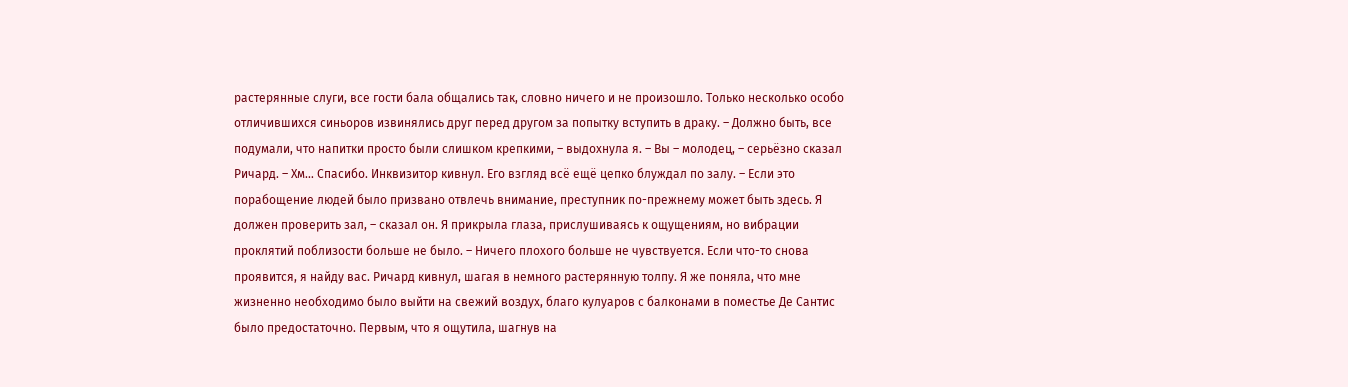растерянные слуги, все гости бала общались так, словно ничего и не произошло. Только несколько особо отличившихся синьоров извинялись друг перед другом за попытку вступить в драку. – Должно быть, все подумали, что напитки просто были слишком крепкими, – выдохнула я. – Вы – молодец, – серьёзно сказал Ричард. – Хм… Спасибо. Инквизитор кивнул. Его взгляд всё ещё цепко блуждал по залу. – Если это порабощение людей было призвано отвлечь внимание, преступник по-прежнему может быть здесь. Я должен проверить зал, – сказал он. Я прикрыла глаза, прислушиваясь к ощущениям, но вибрации проклятий поблизости больше не было. – Ничего плохого больше не чувствуется. Если что-то снова проявится, я найду вас. Ричард кивнул, шагая в немного растерянную толпу. Я же поняла, что мне жизненно необходимо было выйти на свежий воздух, благо кулуаров с балконами в поместье Де Сантис было предостаточно. Первым, что я ощутила, шагнув на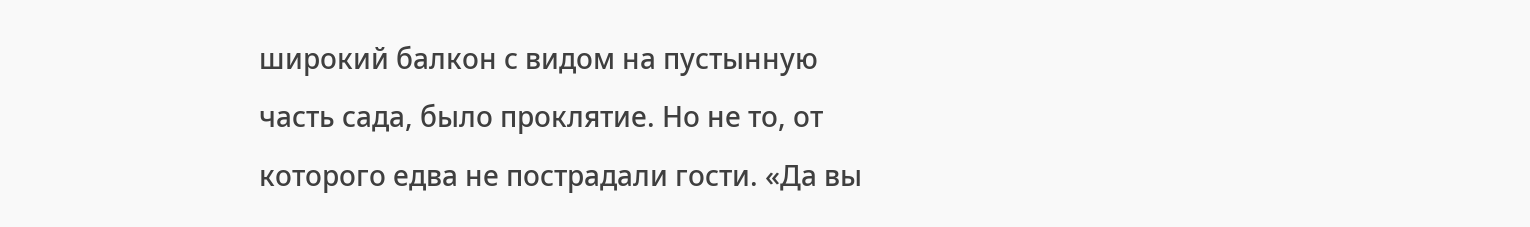широкий балкон с видом на пустынную часть сада, было проклятие. Но не то, от которого едва не пострадали гости. «Да вы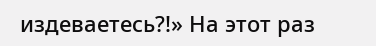издеваетесь?!» На этот раз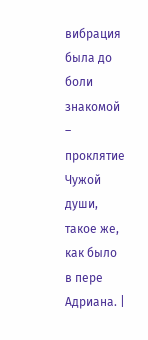вибрация была до боли знакомой – проклятие Чужой души, такое же, как было в пере Адриана. |